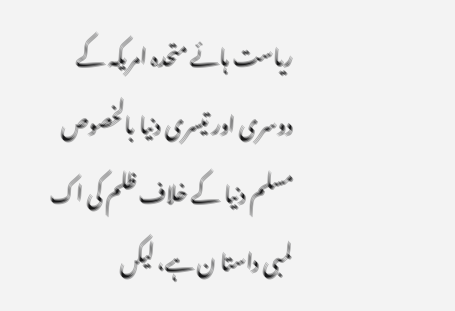ریاست ہائے متحدہ امریکہ کے دوسری اور تیسری دنیا بالخصوص
مسلم دنیا کے خلاف ظلم کی اک لمبی داستا ن ہے، لیکں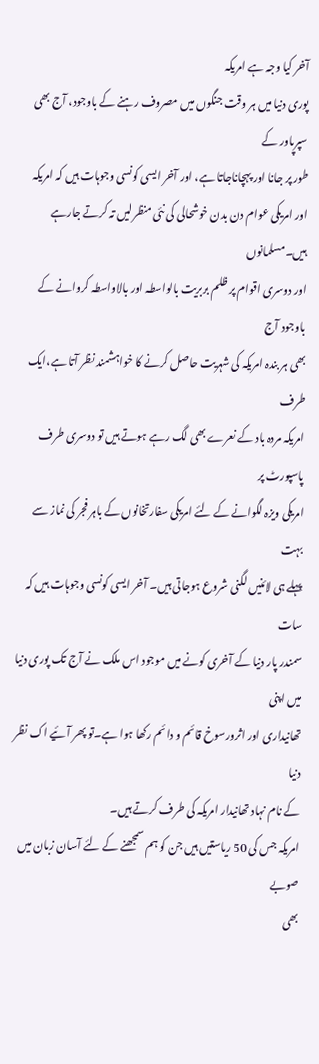آخر کیا وجہ ہے امریکہ
پوری دنیا میں ہر وقت جنگوں میں مصروف رہنے کے باوجود، آج بھی سپرپاور کے
طور پر جانا اور پہچاناجاتا ہے، اور آخر ایسی کونسی وجوہات ہیں کہ امریکہ
اور امریکی عوام دن بدن خوشحالی کی نئی منظرلیں تہ کرتے جارہے ہیں۔مسلمانوں
اور دوسری اقوام پر ظلم بربریت بالواسطہ اور بالاواسطہ کروانے کے باوجود آج
بھی ہر بندہ امریکہ کی شہریت حاصل کرنے کا خواہشمند نظر آتا ہے،ایک طرف
امریکہ مردہ باد کے نعرے بھی لگ رہے ہوتے ہیں تو دوسری طرف پاسپورٹ پر
امریکی ویزہ لگوانے کے لئے امریکی سفارتخانوں کے باہر فجر کی نماز سے بہت
پہلے ہی لائنیں لگنی شروع ہوجاتی ہیں۔ آخر ایسی کونسی وجوہات ہیں کہ سات
سمندر پار دنیا کے آخری کونے میں موجود اس ملک نے آج تک پوری دنیا میں اپنی
تھانیداری اور اثرورسوخ قائم و دائم رکھا ہوا ہے۔تو پھر آئیے اک نظر دنیا
کے نام نہاد تھانیدار امریکہ کی طرف کرتے ہیں۔
امریکہ جس کی 50 ریاستیں ہیں جن کو ہم سمجھنے کے لئے آسان زبان میں صوبے
بھی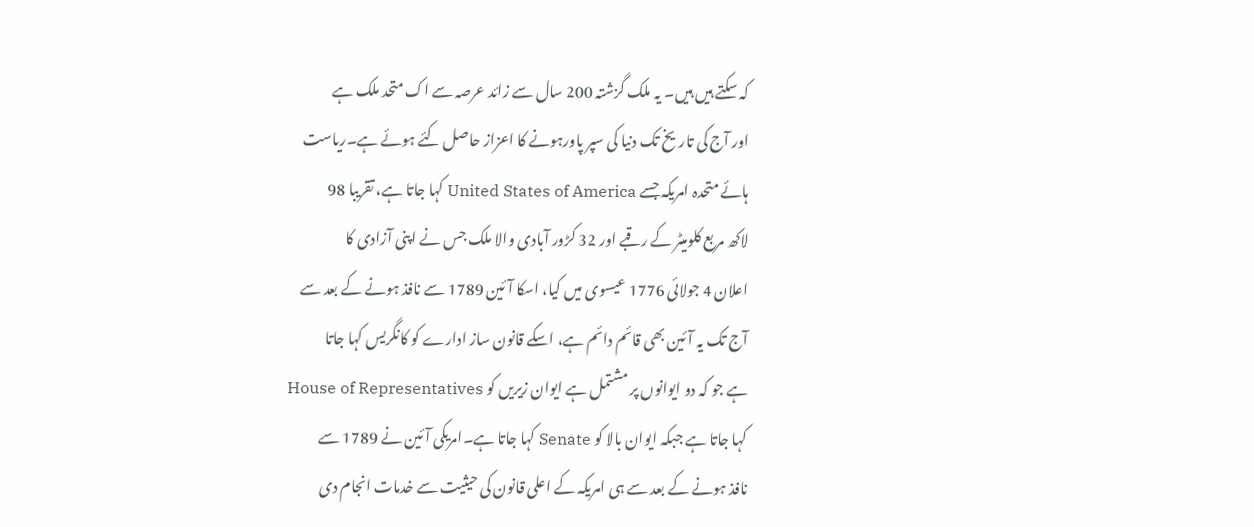کہ سکتے ہیں ہیں۔ یہ ملک گزشتہ 200 سال سے زائد عرصہ سے اک متحد ملک ہے
اور آج کی تاریخ تک دنیا کی سپر پاورہونے کا اعزاز حاصل کئے ہوئے ہے۔ریاست
ہائے متحدہ امریکہ جسے United States of America کہا جاتا ہے، تقریبا 98
لاکھ مربع کلومیٹر کے رقبے اور 32 کڑور آبادی والا ملک جس نے اپنی آزادی کا
اعلان 4 جولائی 1776 عیسوی میں کیا، اسکا آئین 1789 سے نافذ ہونے کے بعد سے
آج تک یہ آئین بھی قائم دائم ہے، اسکے قانون ساز ادارے کو کانگریس کہا جاتا
ہے جو کہ دو ایوانوں پر مشتمل ہے ایوان زیریں کو House of Representatives
کہا جاتا ہے جبکہ ایوان بالا کو Senate کہا جاتا ہے۔امریکی آئین نے 1789 سے
نافذ ہونے کے بعد سے ہی امریکہ کے اعلی قانون کی حیثیت سے خدمات انجام دی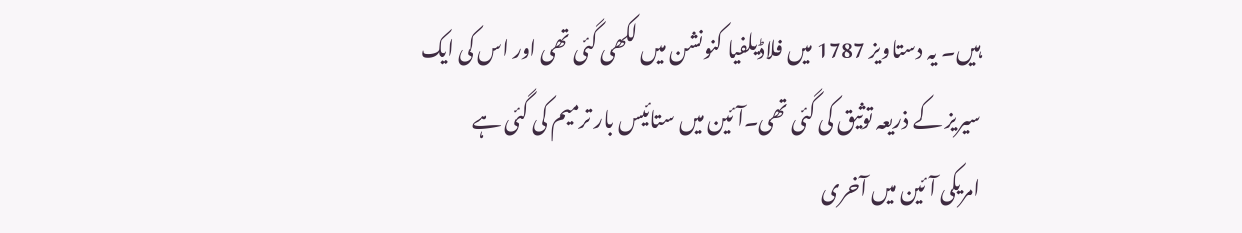ہیں۔ یہ دستاویز 1787 میں فلاڈیلفیا کنونشن میں لکھی گئی تھی اور اس کی ایک
سیریز کے ذریعہ توثیق کی گئی تھی۔آئین میں ستائیس بار ترمیم کی گئی ہے
امریکی آئین میں آخری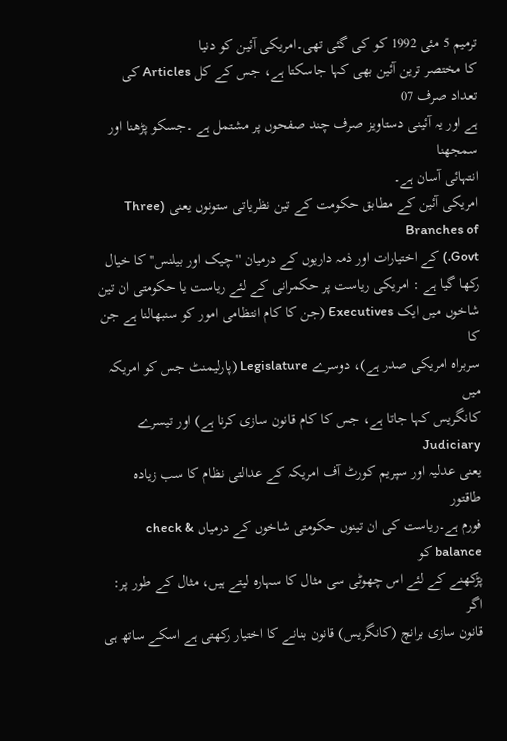ترمیم 5 مئی 1992 کو کی گئی تھی۔امریکی آئین کو دنیا
کا مختصر ترین آئین بھی کہا جاسکتا ہے، جس کے کل Articles کی تعداد صرف 07
ہے اور یہ آئینی دستاویز صرف چند صفحوں پر مشتمل ہے ۔جسکو پڑھنا اور سمجھنا
انتہائی آسان ہے۔
امریکی آئین کے مطابق حکومت کے تین نظریاتی ستونوں یعنی (Three Branches of
Govt.) کے اختیارات اور ذمہ داریوں کے درمیان ''چیک اور بیلنس'' کا خیال
رکھا گیا ہے : امریکی ریاست پر حکمرانی کے لئے ریاست یا حکومتی ان تین
شاخوں میں ایک Executives (جن کا کام انتظامی امور کو سنبھالنا ہے جن کا
سربراہ امریکی صدر ہے)، دوسرے Legislature (پارلیمنٹ جس کو امریکہ میں
کانگریس کہا جاتا ہے، جس کا کام قانون سازی کرنا ہے) اور تیسرے Judiciary
یعنی عدلیہ اور سپریم کورٹ آف امریکہ کے عدالتی نظام کا سب زیادہ طاقتور
فورم ہے۔ریاست کی ان تینوں حکومتی شاخوں کے درمیاں check & balance کو
پڑکھنے کے لئے اس چھوٹی سی مثال کا سہارہ لیتے ہیں، مثال کے طور پر: اگر
قانون سازی برانچ (کانگریس) قانون بنانے کا اختیار رکھتی ہے اسکے ساتھ ہی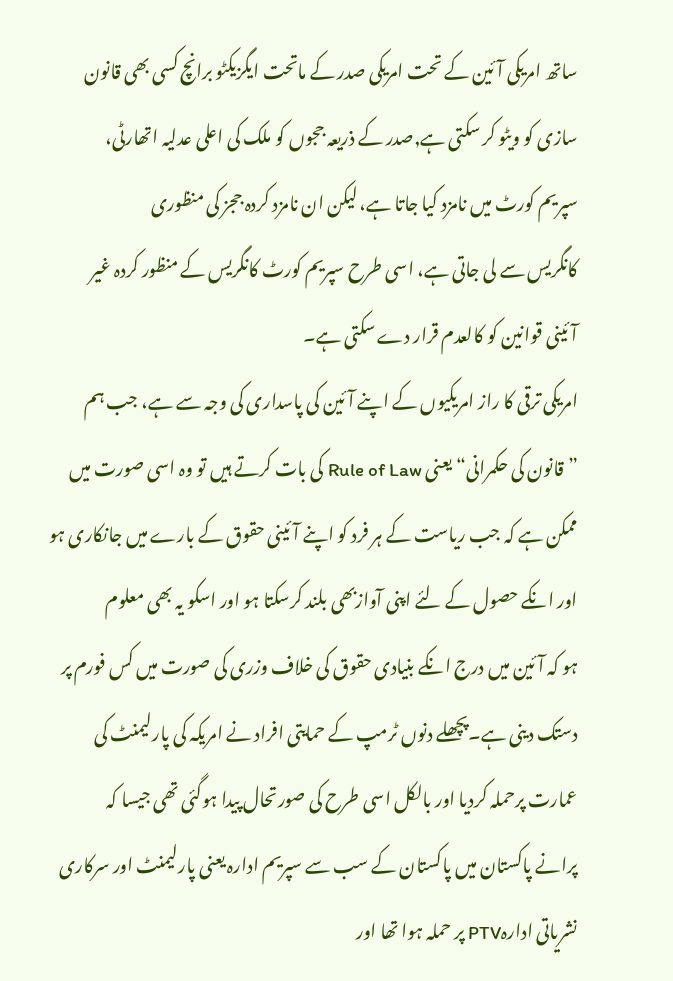ساتھ امریکی آئین کے تحت امریکی صدر کے ماتحت ایگزیکٹو برانچ کسی بھی قانون
سازی کو ویٹو کر سکتی ہے,صدر کے ذریعہ ججوں کو ملک کی اعلی عدلیہ اتھارٹی،
سپریم کورٹ میں نامزد کیا جاتا ہے، لیکن ان نامزد کردہ ججز کی منظوری
کانگریس سے لی جاتی ہے، اسی طرح سپریم کورٹ کانگریس کے منظور کردہ غیر
آئینی قوانین کو کالعدم قرار دے سکتی ہے۔
امریکی ترقی کا راز امریکیوں کے اپنے آئین کی پاسداری کی وجہ سے ہے، جب ہم
”قانون کی حکمرانی“ یعنی Rule of Law کی بات کرتے ہیں تو وہ اسی صورت میں
ممکن ہے کہ جب ریاست کے ہر فرد کو اپنے آئینی حقوق کے بارے میں جانکاری ہو
اور انکے حصول کے لئے اپنی آوازبھی بلند کرسکتا ہو اور اسکو یہ بھی معلوم
ہو کہ آئین میں درج انکے بنیادی حقوق کی خلاف وزری کی صورت میں کس فورم پر
دستک دینی ہے۔پچھلے دنوں ٹرمپ کے حمایتی افراد نے امریکہ کی پارلیمنٹ کی
عمارت پرحملہ کردیا اور بالکل اسی طرح کی صورتحال پیدا ہوگئی تھی جیسا کہ
پرانے پاکستان میں پاکستان کے سب سے سپریم ادارہ یعنی پارلیمنٹ اور سرکاری
نشریاتی ادارہPTV پر حملہ ہوا تھا اور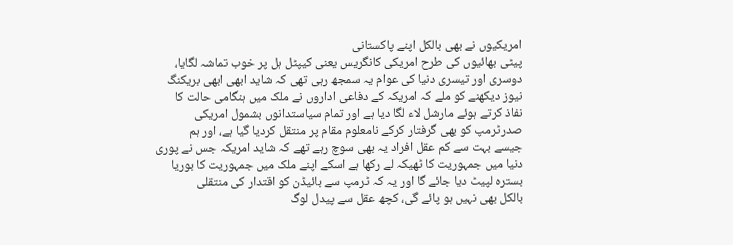امریکیوں نے بھی بالکل اپنے پاکستانی
پیٹی بھائیوں کی طرح امریکی کانگریس یعنی کیپٹل ہل پر خوب تماشہ لگایا،
دوسری اور تیسری دنیا کی عوام یہ سمجھ رہی تھی کہ شاید ابھی ابھی بریکنگ
نیوز دیکھنے کو ملے کہ امریکہ کے دفاعی اداروں نے ملک میں ہنگامی حالت کا
نفاذ کرتے ہوئے مارشل لاء لگا دیا ہے اور تمام سیاستدانوں بشمول امریکی
صدرٹرمپ کو بھی گرفتار کرکے نامعلوم مقام پر منتقل کردیا گیا ہے، اور ہم
جیسے بہت سے کم عقل افراد یہ بھی سوچ رہے تھے کہ شاید امریکہ جس نے پوری
دنیا میں جمہوریت کا ٹھیکہ لے رکھا ہے اسکے اپنے ملک میں جمہوریت کا بوریا
بسترہ لپیٹ دیا جائے گا اور یہ کہ ٹرمپ سے بائیڈن کو اقتدار کی منتقلی
بالکل بھی نہیں ہو پائے گی، کچھ عقل سے پیدل لوگ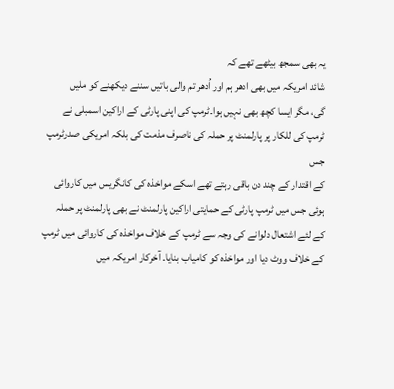یہ بھی سمجھ بیٹھے تھے کہ
شائد امریکہ میں بھی ادھر ہم اور اُدھر تم والی باتیں سننے دیکھنے کو ملیں
گی، مگر ایسا کچھ بھی نہیں ہوا۔ٹرمپ کی اپنی پارٹی کے اراکین اسمبلی نے
ٹرمپ کی للکار پر پارلمنٹ پر حملہ کی ناصرف مذمت کی بلکہ امریکی صدرٹرمپ جس
کے اقتدار کے چند دن باقی رہتے تھے اسکے مواخذہ کی کانگریس میں کاروائی
ہوئی جس میں ٹرمپ پارٹی کے حمایتی اراکین پارلمنٹ نے بھی پارلمنٹ پر حملہ
کے لئے اشتعال دلوانے کی وجہ سے ٹرمپ کے خلاف مواخذہ کی کاروائی میں ٹرمپ
کے خلاف ووٹ دیا اور مواخذہ کو کامیاب بنایا۔ آخرکار امریکہ میں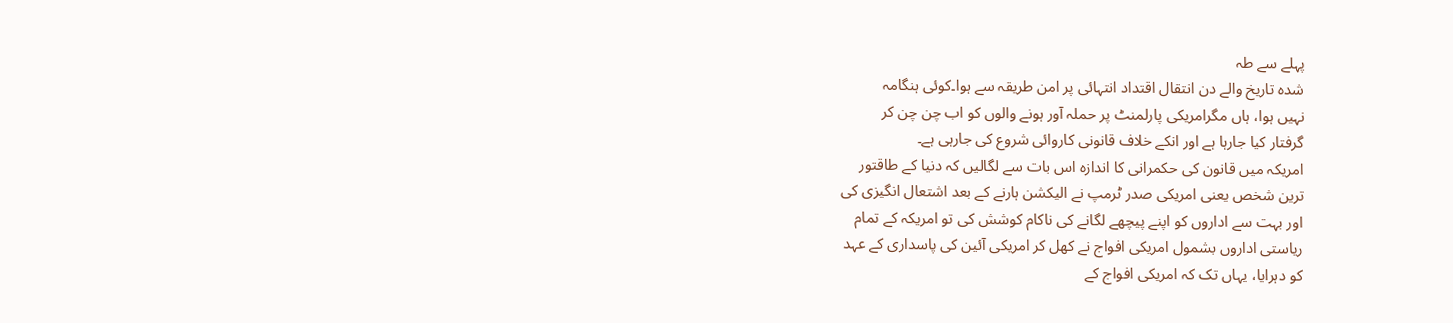پہلے سے طہ
شدہ تاریخ والے دن انتقال اقتداد انتہائی پر امن طریقہ سے ہوا۔کوئی ہنگامہ
نہیں ہوا، ہاں مگرامریکی پارلمنٹ پر حملہ آور ہونے والوں کو اب چن چن کر
گرفتار کیا جارہا ہے اور انکے خلاف قانونی کاروائی شروع کی جارہی ہے۔
امریکہ میں قانون کی حکمرانی کا اندازہ اس بات سے لگالیں کہ دنیا کے طاقتور
ترین شخص یعنی امریکی صدر ٹرمپ نے الیکشن ہارنے کے بعد اشتعال انگیزی کی
اور بہت سے اداروں کو اپنے پیچھے لگانے کی ناکام کوشش کی تو امریکہ کے تمام
ریاستی اداروں بشمول امریکی افواج نے کھل کر امریکی آئین کی پاسداری کے عہد
کو دہرایا، یہاں تک کہ امریکی افواج کے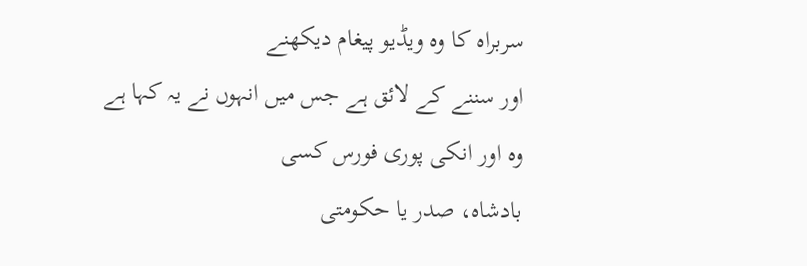سربراہ کا وہ ویڈیو پیغام دیکھنے
اور سننے کے لائق ہے جس میں انہوں نے یہ کہا ہے وہ اور انکی پوری فورس کسی
بادشاہ، صدر یا حکومتی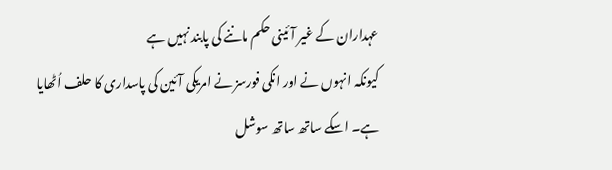عہداران کے غیر آئینی حکم ماننے کی پابند نہیں ہے
کیونکہ انہوں نے اور انکی فورسز نے امریکی آئین کی پاسداری کا حلف اُٹھایا
ہے۔ اسکے ساتھ ساتھ سوشل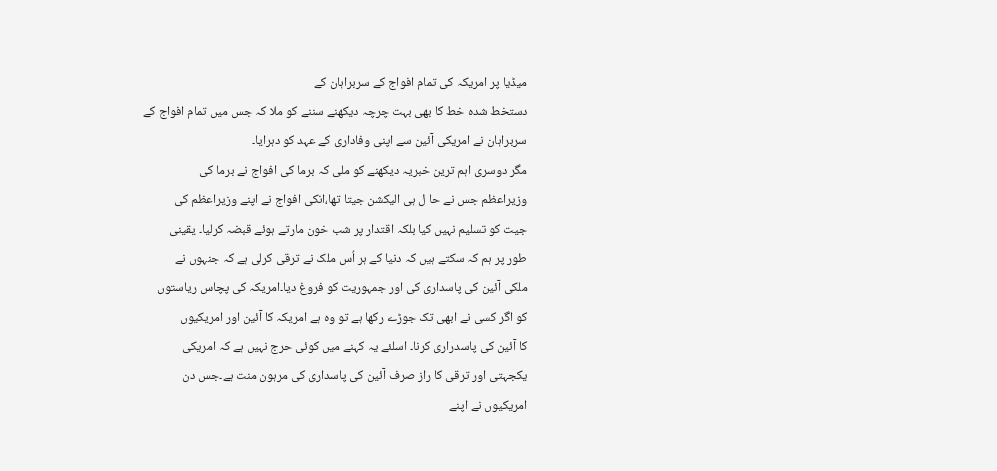میڈیا پر امریکہ کی تمام افواج کے سربراہان کے
دستخط شدہ خط کا بھی بہت چرچہ دیکھنے سننے کو ملا کہ جس میں تمام افواج کے
سربراہان نے امریکی آئین سے اپنی وفاداری کے عہد کو دہرایا۔
مگر دوسری اہم ترین خبریہ دیکھنے کو ملی کہ برما کی افواج نے برما کی
وزیراعظم جس نے حا ل ہی الیکشن جیتا تھا،انکی افواج نے اپنے وزیراعظم کی
جیت کو تسلیم نہیں کیا بلکہ اقتدار پر شب خون مارتے ہوئے قبضہ کرلیا۔ یقینی
طور پر ہم کہ سکتے ہیں کہ دنیا کے ہر اُس ملک نے ترقی کرلی ہے کہ جنہوں نے
ملکی آئین کی پاسداری کی اور جمہوریت کو فروغ دیا۔امریکہ کی پچاس ریاستوں
کو اگر کسی نے ابھی تک جوڑے رکھا ہے تو وہ ہے امریکہ کا آئین اور امریکیوں
کا آئین کی پاسدراری کرنا۔ اسلئے یہ کہنے میں کوئی حرج نہیں ہے کہ امریکی
یکجہتی اور ترقی کا راز صرف آئین کی پاسداری کی مرہون منت ہے۔جس دن
امریکیوں نے اپنے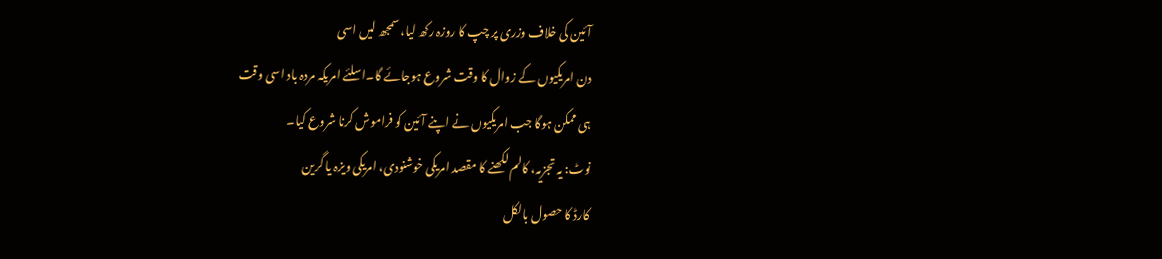آئین کی خلاف وزری پر چپ کا روزہ رکھ لیا، سمجھ لیں اسی
دن امریکیوں کے زوال کا وقت شروع ہوجائے گا۔اسلئے امریکہ مردہ باد اسی وقت
ہی ممکن ہوگا جب امریکیوں نے اپنے آئین کو فراموش کرنا شروع کیا۔
نوٹ: یہ تجزیہ، کالم لکھنے کا مقصد امریکی خوشنودی، امریکی ویزہ یا گرین
کارڈ کا حصول بالکل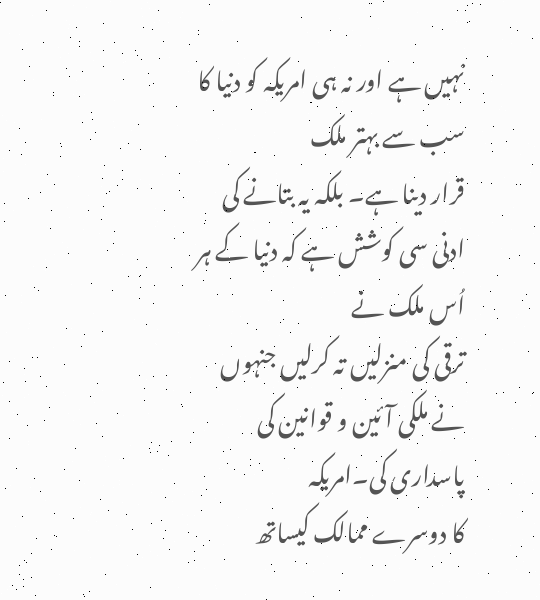نہیں ہے اور نہ ہی امریکہ کو دنیا کا سب سے بہتر ملک
قرار دینا ہے۔ بلکہ یہ بتانے کی ادنی سی کوشش ہے کہ دنیا کے ہر اُس ملک نے
ترقی کی منزلیں تہ کرلیں جنہوں نے ملکی آئین و قوانین کی پاسداری کی۔امریکہ
کا دوسرے ممالک کیساتھ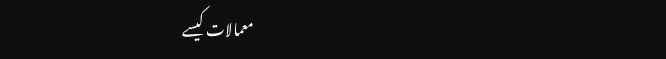معمالات کیسے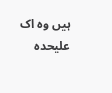ہیں وہ اک علیحدہ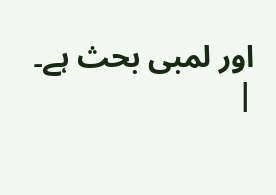اور لمبی بحث ہے۔
|